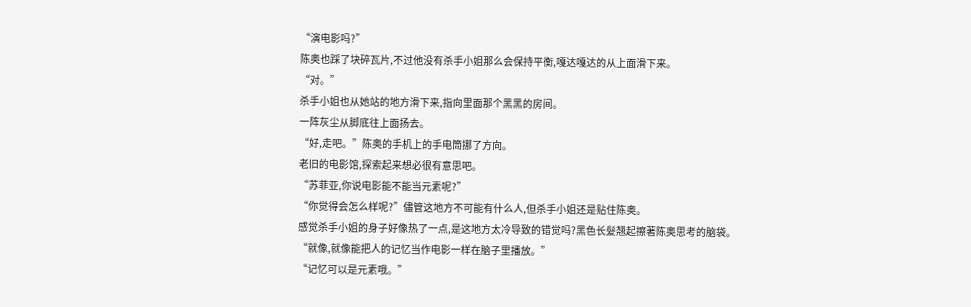“演电影吗?”
陈奥也踩了块碎瓦片,不过他没有杀手小姐那么会保持平衡,嘎达嘎达的从上面滑下来。
“对。”
杀手小姐也从她站的地方滑下来,指向里面那个黑黑的房间。
一阵灰尘从脚底往上面扬去。
“好,走吧。”陈奥的手机上的手电筒挪了方向。
老旧的电影馆,探索起来想必很有意思吧。
“苏菲亚,你说电影能不能当元素呢?”
“你觉得会怎么样呢?”儘管这地方不可能有什么人,但杀手小姐还是贴住陈奥。
感觉杀手小姐的身子好像热了一点,是这地方太冷导致的错觉吗?黑色长髮翘起擦著陈奥思考的脑袋。
“就像,就像能把人的记忆当作电影一样在脑子里播放。”
“记忆可以是元素哦。”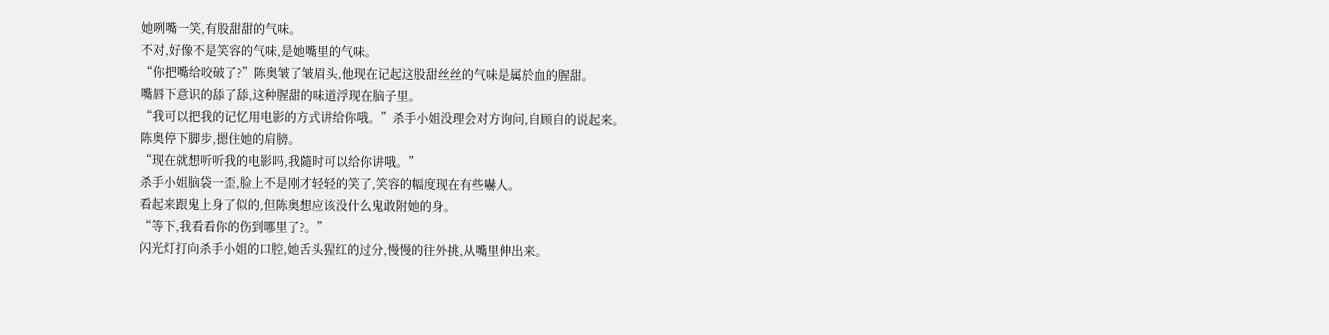她咧嘴一笑,有股甜甜的气味。
不对,好像不是笑容的气味,是她嘴里的气味。
“你把嘴给咬破了?”陈奥皱了皱眉头,他现在记起这股甜丝丝的气味是属於血的腥甜。
嘴唇下意识的舔了舔,这种腥甜的味道浮现在脑子里。
“我可以把我的记忆用电影的方式讲给你哦。”杀手小姐没理会对方询问,自顾自的说起来。
陈奥停下脚步,摁住她的肩膀。
“现在就想听听我的电影吗,我隨时可以给你讲哦。”
杀手小姐脑袋一歪,脸上不是刚才轻轻的笑了,笑容的幅度现在有些嚇人。
看起来跟鬼上身了似的,但陈奥想应该没什么鬼敢附她的身。
“等下,我看看你的伤到哪里了?。”
闪光灯打向杀手小姐的口腔,她舌头猩红的过分,慢慢的往外挑,从嘴里伸出来。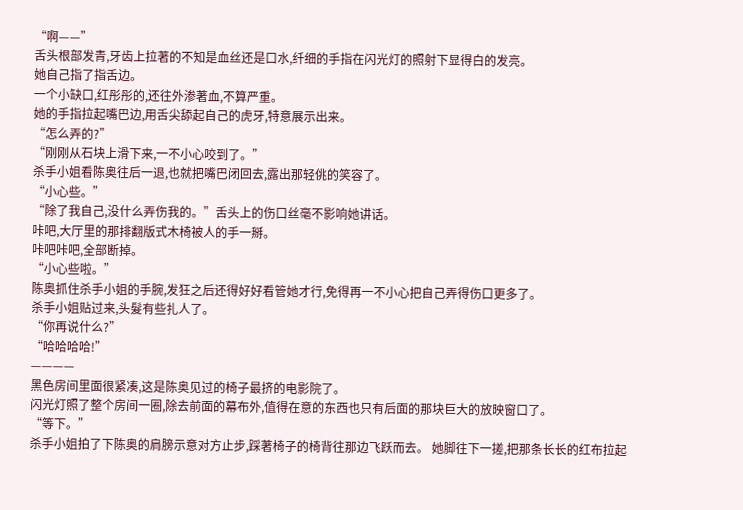“啊——”
舌头根部发青,牙齿上拉著的不知是血丝还是口水,纤细的手指在闪光灯的照射下显得白的发亮。
她自己指了指舌边。
一个小缺口,红彤彤的,还往外渗著血,不算严重。
她的手指拉起嘴巴边,用舌尖舔起自己的虎牙,特意展示出来。
“怎么弄的?”
“刚刚从石块上滑下来,一不小心咬到了。”
杀手小姐看陈奥往后一退,也就把嘴巴闭回去,露出那轻佻的笑容了。
“小心些。”
“除了我自己,没什么弄伤我的。”舌头上的伤口丝毫不影响她讲话。
咔吧,大厅里的那排翻版式木椅被人的手一掰。
咔吧咔吧,全部断掉。
“小心些啦。”
陈奥抓住杀手小姐的手腕,发狂之后还得好好看管她才行,免得再一不小心把自己弄得伤口更多了。
杀手小姐贴过来,头髮有些扎人了。
“你再说什么?”
“哈哈哈哈!”
————
黑色房间里面很紧凑,这是陈奥见过的椅子最挤的电影院了。
闪光灯照了整个房间一圈,除去前面的幕布外,值得在意的东西也只有后面的那块巨大的放映窗口了。
“等下。”
杀手小姐拍了下陈奥的肩膀示意对方止步,踩著椅子的椅背往那边飞跃而去。 她脚往下一搓,把那条长长的红布拉起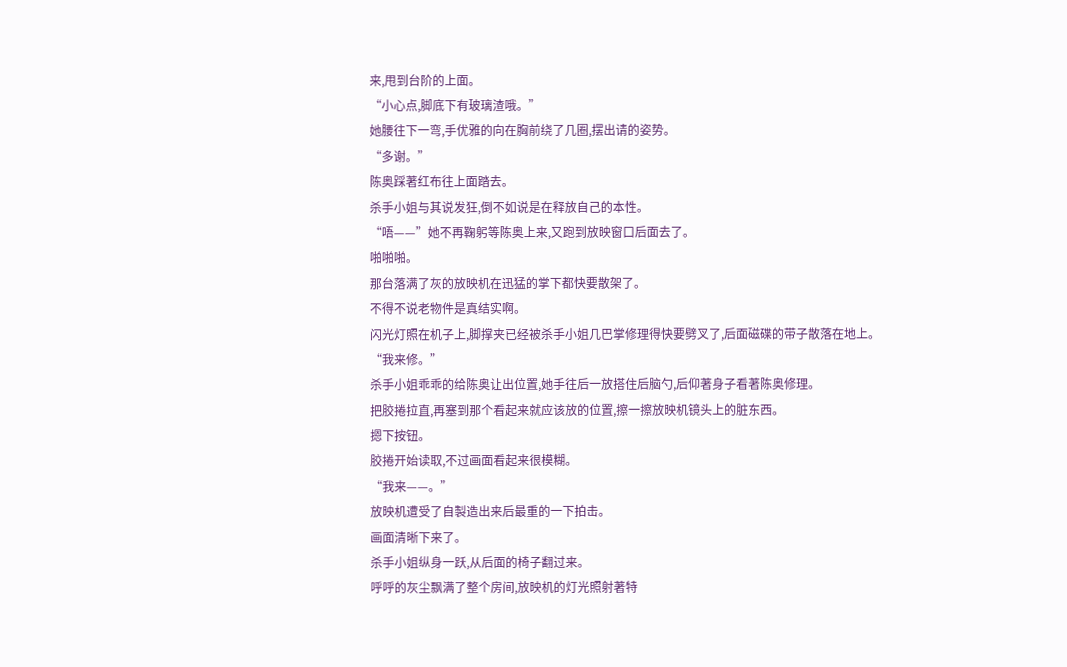来,甩到台阶的上面。
“小心点,脚底下有玻璃渣哦。”
她腰往下一弯,手优雅的向在胸前绕了几圈,摆出请的姿势。
“多谢。”
陈奥踩著红布往上面踏去。
杀手小姐与其说发狂,倒不如说是在释放自己的本性。
“唔——”她不再鞠躬等陈奥上来,又跑到放映窗口后面去了。
啪啪啪。
那台落满了灰的放映机在迅猛的掌下都快要散架了。
不得不说老物件是真结实啊。
闪光灯照在机子上,脚撑夹已经被杀手小姐几巴掌修理得快要劈叉了,后面磁碟的带子散落在地上。
“我来修。”
杀手小姐乖乖的给陈奥让出位置,她手往后一放搭住后脑勺,后仰著身子看著陈奥修理。
把胶捲拉直,再塞到那个看起来就应该放的位置,擦一擦放映机镜头上的脏东西。
摁下按钮。
胶捲开始读取,不过画面看起来很模糊。
“我来——。”
放映机遭受了自製造出来后最重的一下拍击。
画面清晰下来了。
杀手小姐纵身一跃,从后面的椅子翻过来。
呼呼的灰尘飘满了整个房间,放映机的灯光照射著特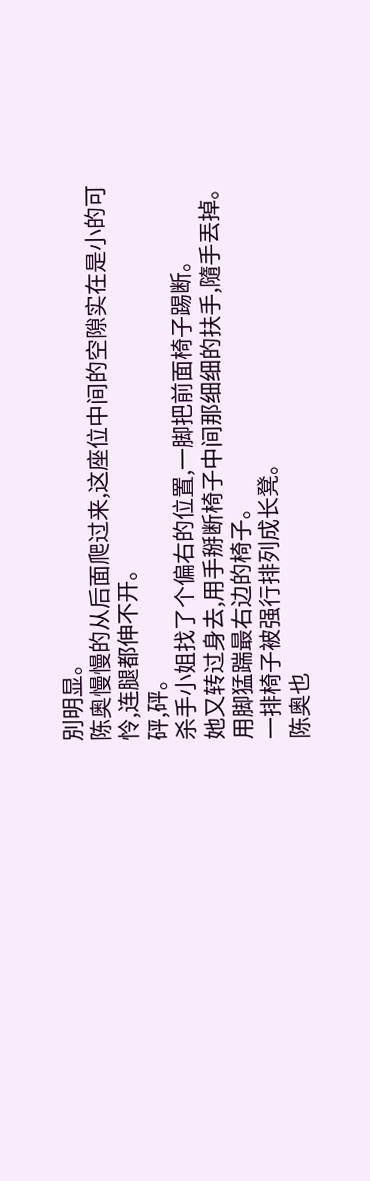別明显。
陈奥慢慢的从后面爬过来,这座位中间的空隙实在是小的可怜,连腿都伸不开。
砰,砰。
杀手小姐找了个偏右的位置,一脚把前面椅子踢断。
她又转过身去,用手掰断椅子中间那细细的扶手,隨手丟掉。
用脚猛踹最右边的椅子。
一排椅子被强行排列成长凳。
陈奥也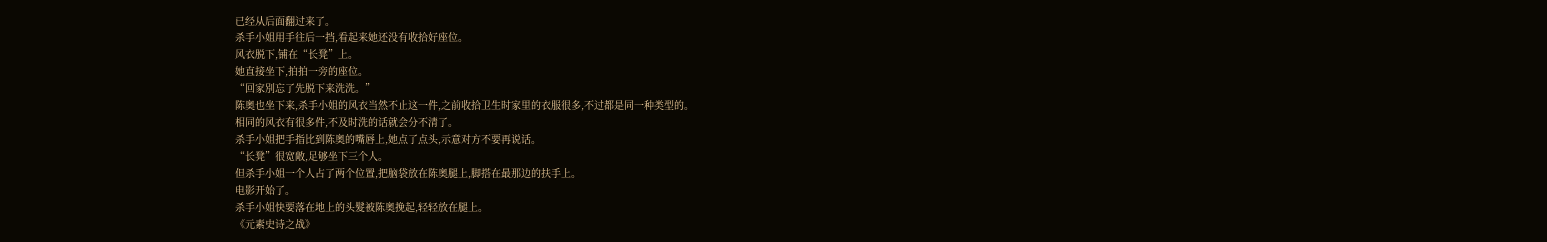已经从后面翻过来了。
杀手小姐用手往后一挡,看起来她还没有收拾好座位。
风衣脱下,铺在“长凳”上。
她直接坐下,拍拍一旁的座位。
“回家別忘了先脱下来洗洗。”
陈奥也坐下来,杀手小姐的风衣当然不止这一件,之前收拾卫生时家里的衣服很多,不过都是同一种类型的。
相同的风衣有很多件,不及时洗的话就会分不清了。
杀手小姐把手指比到陈奥的嘴唇上,她点了点头,示意对方不要再说话。
“长凳”很宽敞,足够坐下三个人。
但杀手小姐一个人占了两个位置,把脑袋放在陈奥腿上,脚搭在最那边的扶手上。
电影开始了。
杀手小姐快要落在地上的头髮被陈奥挽起,轻轻放在腿上。
《元素史诗之战》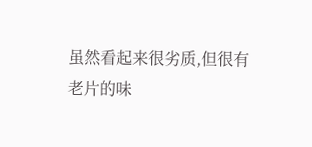虽然看起来很劣质,但很有老片的味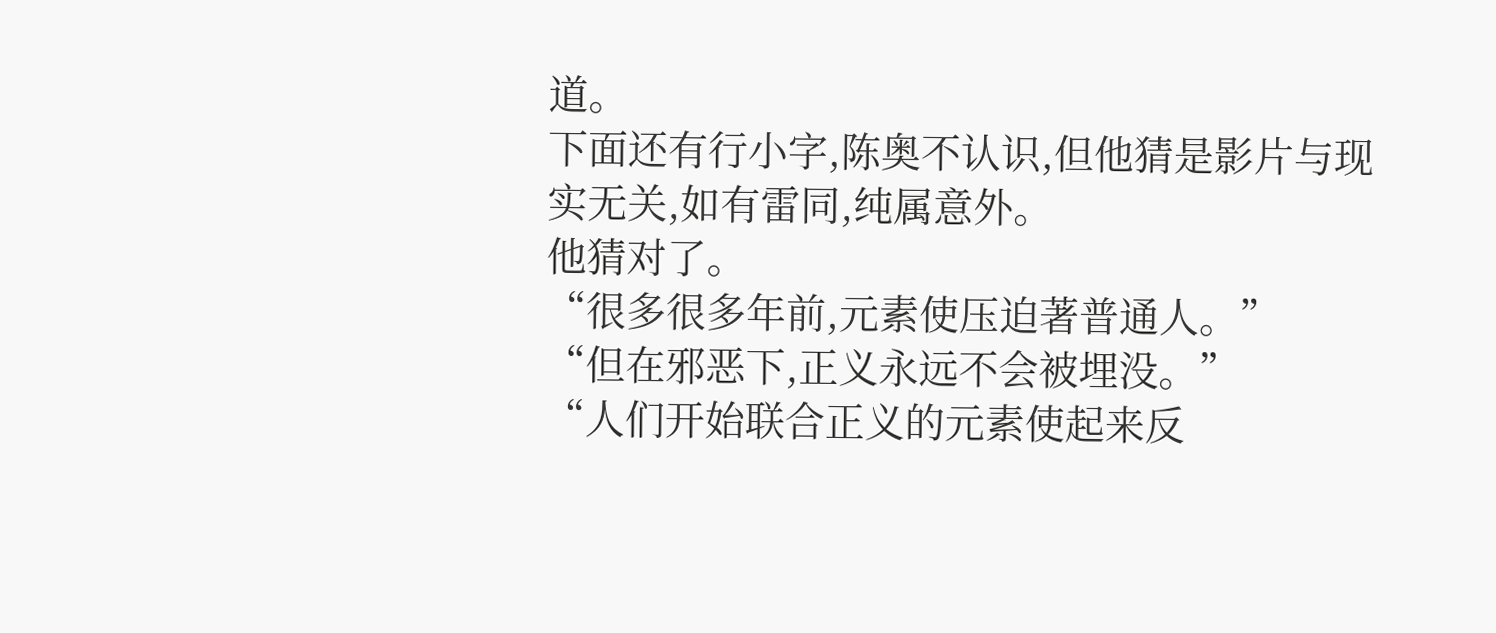道。
下面还有行小字,陈奥不认识,但他猜是影片与现实无关,如有雷同,纯属意外。
他猜对了。
“很多很多年前,元素使压迫著普通人。”
“但在邪恶下,正义永远不会被埋没。”
“人们开始联合正义的元素使起来反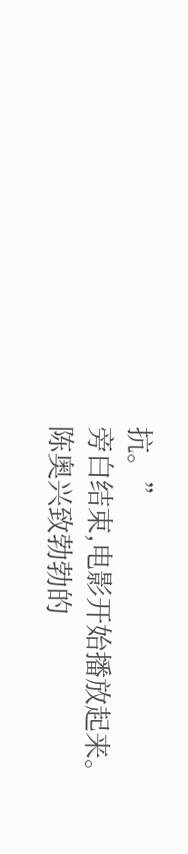抗。”
旁白结束,电影开始播放起来。
陈奥兴致勃勃的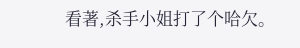看著,杀手小姐打了个哈欠。